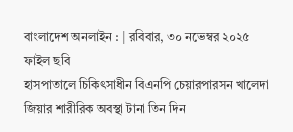বাংলাদেশ অনলাইন : | রবিবার, ৩০ নভেম্বর ২০২৫
ফাইল ছবি
হাসপাতালে চিকিৎসাধীন বিএনপি চেয়ারপারসন খালেদা জিয়ার শারীরিক অবস্থা টানা তিন দিন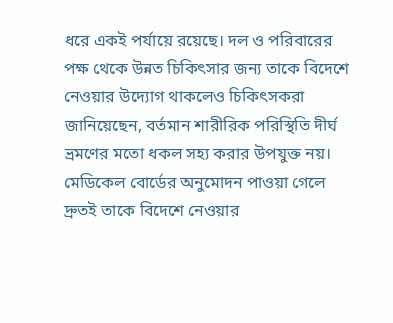ধরে একই পর্যায়ে রয়েছে। দল ও পরিবারের পক্ষ থেকে উন্নত চিকিৎসার জন্য তাকে বিদেশে নেওয়ার উদ্যোগ থাকলেও চিকিৎসকরা জানিয়েছেন, বর্তমান শারীরিক পরিস্থিতি দীর্ঘ ভ্রমণের মতো ধকল সহ্য করার উপযুক্ত নয়। মেডিকেল বোর্ডের অনুমোদন পাওয়া গেলে দ্রুতই তাকে বিদেশে নেওয়ার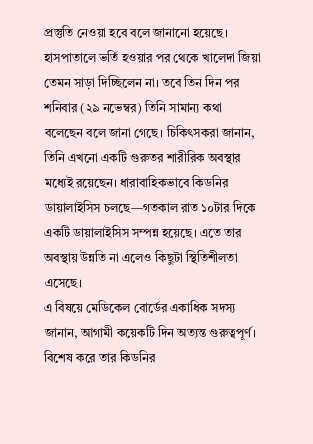প্রস্তুতি নেওয়া হবে বলে জানানো হয়েছে।
হাসপাতালে ভর্তি হওয়ার পর থেকে খালেদা জিয়া তেমন সাড়া দিচ্ছিলেন না। তবে তিন দিন পর শনিবার (২৯ নভেম্বর) তিনি সামান্য কথা বলেছেন বলে জানা গেছে। চিকিৎসকরা জানান, তিনি এখনো একটি গুরুতর শারীরিক অবস্থার মধ্যেই রয়েছেন। ধারাবাহিকভাবে কিডনির ডায়ালাইসিস চলছে—গতকাল রাত ১০টার দিকে একটি ডায়ালাইসিস সম্পন্ন হয়েছে। এতে তার অবস্থায় উন্নতি না এলেও কিছুটা স্থিতিশীলতা এসেছে।
এ বিষয়ে মেডিকেল বোর্ডের একাধিক সদস্য জানান, আগামী কয়েকটি দিন অত্যন্ত গুরুত্বপূর্ণ। বিশেষ করে তার কিডনির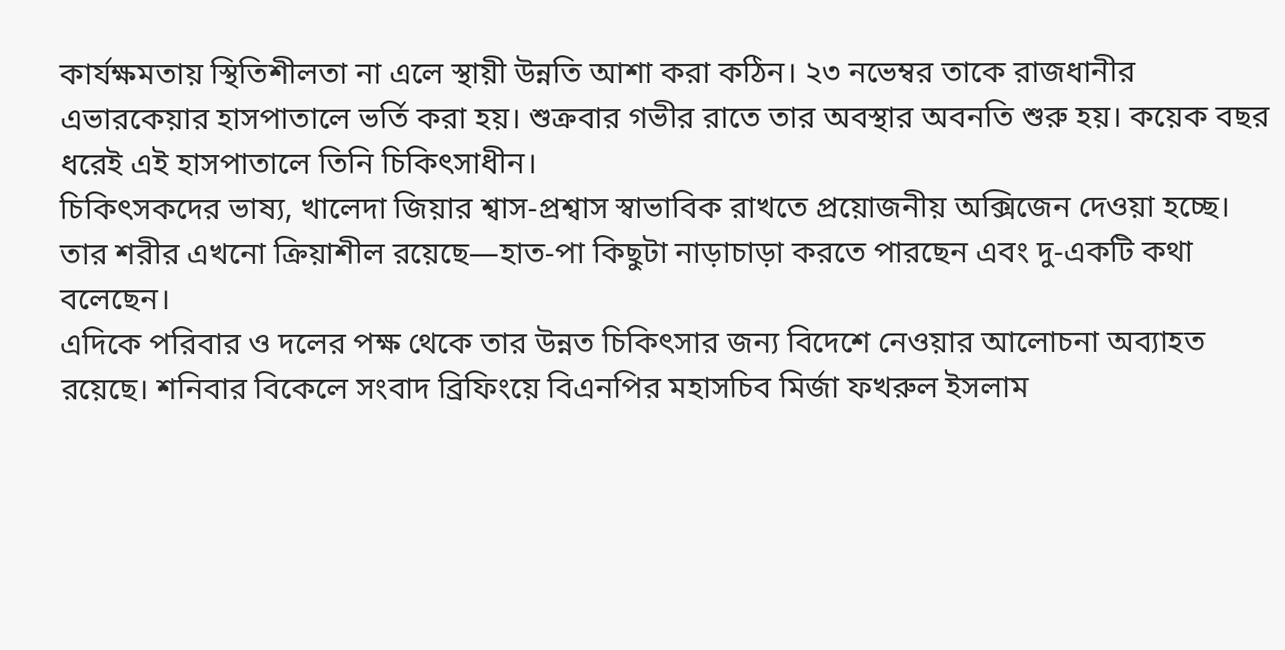কার্যক্ষমতায় স্থিতিশীলতা না এলে স্থায়ী উন্নতি আশা করা কঠিন। ২৩ নভেম্বর তাকে রাজধানীর এভারকেয়ার হাসপাতালে ভর্তি করা হয়। শুক্রবার গভীর রাতে তার অবস্থার অবনতি শুরু হয়। কয়েক বছর ধরেই এই হাসপাতালে তিনি চিকিৎসাধীন।
চিকিৎসকদের ভাষ্য, খালেদা জিয়ার শ্বাস-প্রশ্বাস স্বাভাবিক রাখতে প্রয়োজনীয় অক্সিজেন দেওয়া হচ্ছে। তার শরীর এখনো ক্রিয়াশীল রয়েছে—হাত-পা কিছুটা নাড়াচাড়া করতে পারছেন এবং দু-একটি কথা বলেছেন।
এদিকে পরিবার ও দলের পক্ষ থেকে তার উন্নত চিকিৎসার জন্য বিদেশে নেওয়ার আলোচনা অব্যাহত রয়েছে। শনিবার বিকেলে সংবাদ ব্রিফিংয়ে বিএনপির মহাসচিব মির্জা ফখরুল ইসলাম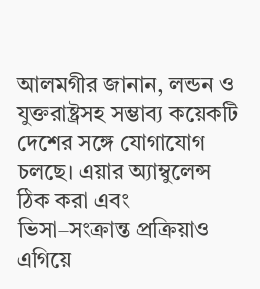আলমগীর জানান, লন্ডন ও যুক্তরাষ্ট্রসহ সম্ভাব্য কয়েকটি দেশের সঙ্গে যোগাযোগ চলছে। এয়ার অ্যাম্বুলেন্স ঠিক করা এবং ভিসা–সংক্রান্ত প্রক্রিয়াও এগিয়ে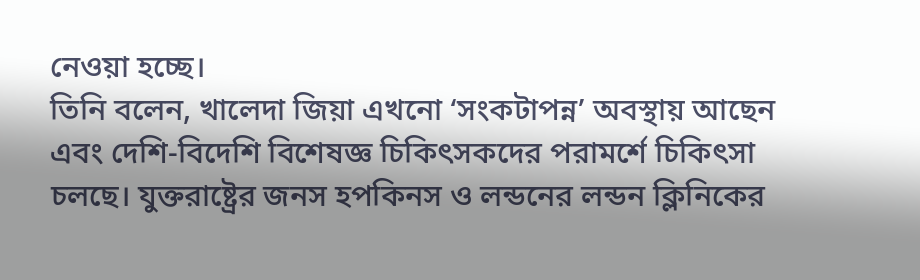নেওয়া হচ্ছে।
তিনি বলেন, খালেদা জিয়া এখনো ‘সংকটাপন্ন’ অবস্থায় আছেন এবং দেশি-বিদেশি বিশেষজ্ঞ চিকিৎসকদের পরামর্শে চিকিৎসা চলছে। যুক্তরাষ্ট্রের জনস হপকিনস ও লন্ডনের লন্ডন ক্লিনিকের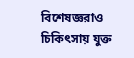বিশেষজ্ঞরাও চিকিৎসায় যুক্ত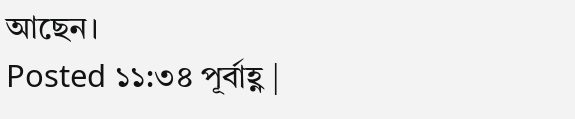আছেন।
Posted ১১:৩৪ পূর্বাহ্ণ |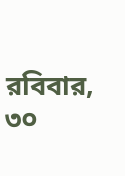রবিবার, ৩০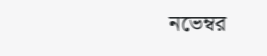নভেম্বর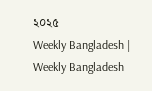২০২৫
Weekly Bangladesh | Weekly Bangladesh